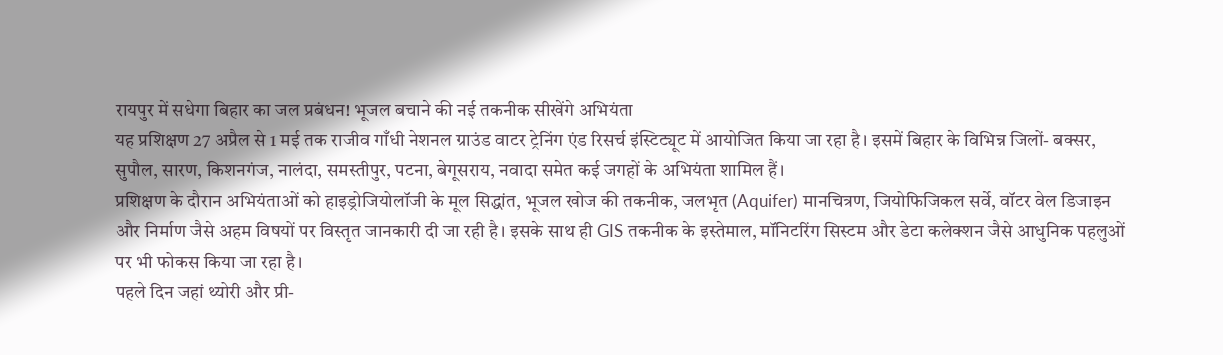रायपुर में सधेगा बिहार का जल प्रबंधन! भूजल बचाने की नई तकनीक सीखेंगे अभियंता
यह प्रशिक्षण 27 अप्रैल से 1 मई तक राजीव गाँधी नेशनल ग्राउंड वाटर ट्रेनिंग एंड रिसर्च इंस्टिट्यूट में आयोजित किया जा रहा है। इसमें बिहार के विभिन्न जिलों- बक्सर, सुपौल, सारण, किशनगंज, नालंदा, समस्तीपुर, पटना, बेगूसराय, नवादा समेत कई जगहों के अभियंता शामिल हैं।
प्रशिक्षण के दौरान अभियंताओं को हाइड्रोजियोलॉजी के मूल सिद्धांत, भूजल खोज की तकनीक, जलभृत (Aquifer) मानचित्रण, जियोफिजिकल सर्वे, वॉटर वेल डिजाइन और निर्माण जैसे अहम विषयों पर विस्तृत जानकारी दी जा रही है। इसके साथ ही GIS तकनीक के इस्तेमाल, मॉनिटरिंग सिस्टम और डेटा कलेक्शन जैसे आधुनिक पहलुओं पर भी फोकस किया जा रहा है।
पहले दिन जहां थ्योरी और प्री-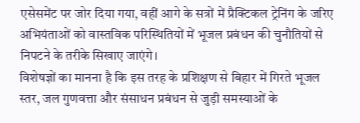एसेसमेंट पर जोर दिया गया, वहीं आगे के सत्रों में प्रैक्टिकल ट्रेनिंग के जरिए अभियंताओं को वास्तविक परिस्थितियों में भूजल प्रबंधन की चुनौतियों से निपटने के तरीके सिखाए जाएंगे।
विशेषज्ञों का मानना है कि इस तरह के प्रशिक्षण से बिहार में गिरते भूजल स्तर, जल गुणवत्ता और संसाधन प्रबंधन से जुड़ी समस्याओं के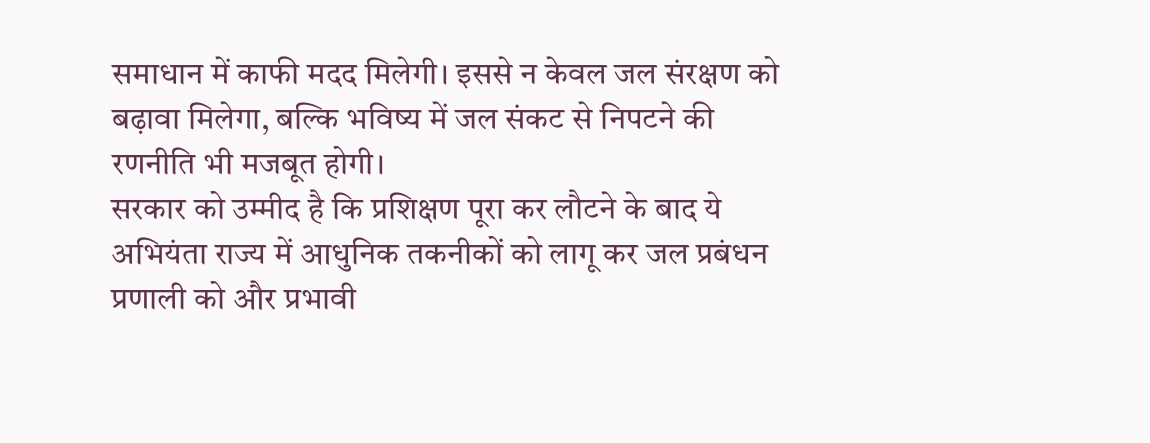समाधान में काफी मदद मिलेगी। इससे न केवल जल संरक्षण को बढ़ावा मिलेगा, बल्कि भविष्य में जल संकट से निपटने की रणनीति भी मजबूत होगी।
सरकार को उम्मीद है कि प्रशिक्षण पूरा कर लौटने के बाद ये अभियंता राज्य में आधुनिक तकनीकों को लागू कर जल प्रबंधन प्रणाली को और प्रभावी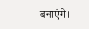बनाएंगे।